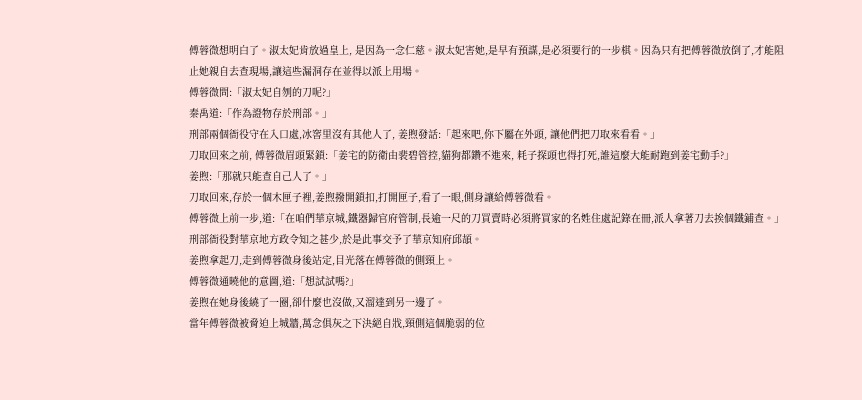傅蓉微想明白了。淑太妃肯放過皇上, 是因為一念仁慈。淑太妃害她,是早有預謀,是必須要行的一步棋。因為只有把傅蓉微放倒了,才能阻止她親自去查現場,讓這些漏洞存在並得以派上用場。
傅蓉微問:「淑太妃自刎的刀呢?」
秦禹道:「作為證物存於刑部。」
刑部兩個衙役守在入口處,冰窖里沒有其他人了, 姜煦發話:「起來吧,你下屬在外頭, 讓他們把刀取來看看。」
刀取回來之前, 傅蓉微眉頭緊鎖:「姜宅的防衛由裴碧管控,貓狗都鑽不進來, 耗子探頭也得打死,誰這麼大能耐跑到姜宅動手?」
姜煦:「那就只能查自己人了。」
刀取回來,存於一個木匣子裡,姜煦撥開鎖扣,打開匣子,看了一眼,側身讓給傅蓉微看。
傅蓉微上前一步,道:「在咱們華京城,鐵器歸官府管制,長逾一尺的刀買賣時必須將買家的名姓住處記錄在冊,派人拿著刀去挨個鐵鋪查。」
刑部衙役對華京地方政令知之甚少,於是此事交予了華京知府邱頡。
姜煦拿起刀,走到傅蓉微身後站定,目光落在傅蓉微的側頸上。
傅蓉微通曉他的意圖,道:「想試試嗎?」
姜煦在她身後繞了一圈,卻什麼也沒做,又溜達到另一邊了。
當年傅蓉微被脅迫上城牆,萬念俱灰之下決絕自戕,頸側這個脆弱的位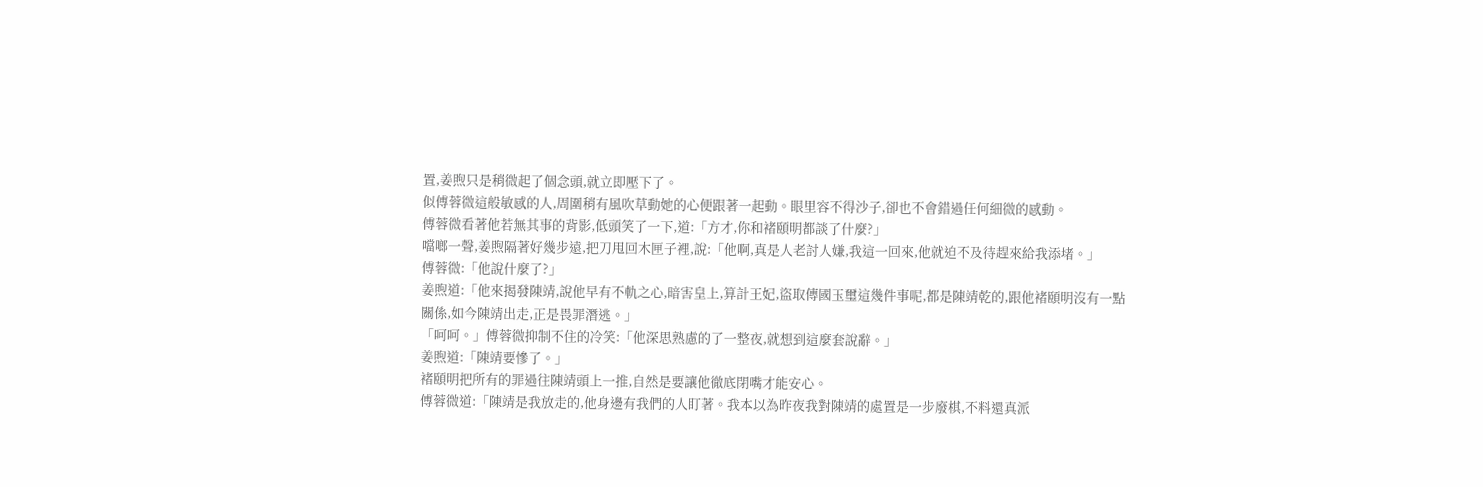置,姜煦只是稍微起了個念頭,就立即壓下了。
似傅蓉微這般敏感的人,周圍稍有風吹草動她的心便跟著一起動。眼里容不得沙子,卻也不會錯過任何細微的感動。
傅蓉微看著他若無其事的背影,低頭笑了一下,道:「方才,你和褚頤明都談了什麼?」
噹啷一聲,姜煦隔著好幾步遠,把刀甩回木匣子裡,說:「他啊,真是人老討人嫌,我這一回來,他就迫不及待趕來給我添堵。」
傅蓉微:「他說什麼了?」
姜煦道:「他來揭發陳靖,說他早有不軌之心,暗害皇上,算計王妃,盜取傳國玉璽這幾件事呢,都是陳靖乾的,跟他褚頤明沒有一點關係,如今陳靖出走,正是畏罪潛逃。」
「呵呵。」傅蓉微抑制不住的冷笑:「他深思熟慮的了一整夜,就想到這麼套說辭。」
姜煦道:「陳靖要慘了。」
褚頤明把所有的罪過往陳靖頭上一推,自然是要讓他徹底閉嘴才能安心。
傅蓉微道:「陳靖是我放走的,他身邊有我們的人盯著。我本以為昨夜我對陳靖的處置是一步廢棋,不料還真派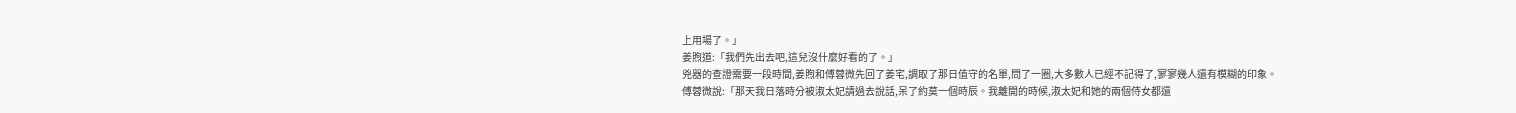上用場了。」
姜煦道:「我們先出去吧,這兒沒什麼好看的了。」
兇器的查證需要一段時間,姜煦和傅蓉微先回了姜宅,調取了那日值守的名單,問了一圈,大多數人已經不記得了,寥寥幾人還有模糊的印象。
傅蓉微說:「那天我日落時分被淑太妃請過去說話,呆了約莫一個時辰。我離開的時候,淑太妃和她的兩個侍女都還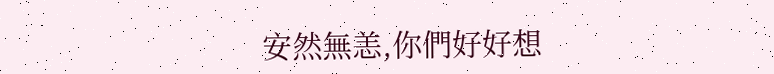安然無恙,你們好好想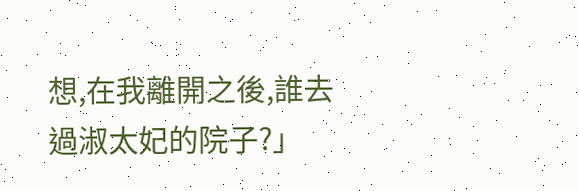想,在我離開之後,誰去過淑太妃的院子?」